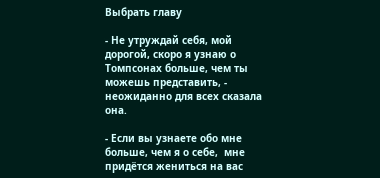Выбрать главу

- Не утруждай себя, мой дорогой, скоро я узнаю о Томпсонах больше, чем ты можешь представить, - неожиданно для всех сказала она.

- Если вы узнаете обо мне больше, чем я о себе,  мне придётся жениться на вас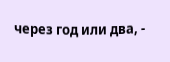через год или два, -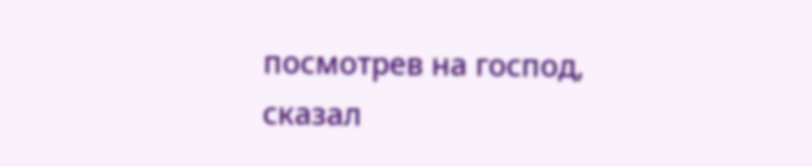посмотрев на господ, сказал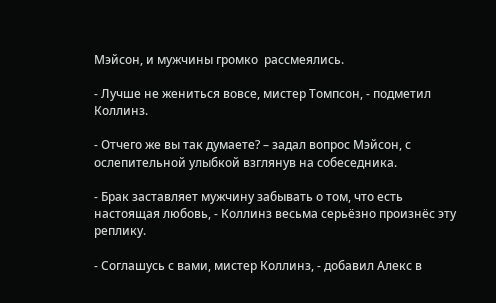Мэйсон, и мужчины громко  рассмеялись.

- Лучше не жениться вовсе, мистер Томпсон, - подметил Коллинз.

- Отчего же вы так думаете? – задал вопрос Мэйсон, с ослепительной улыбкой взглянув на собеседника.

- Брак заставляет мужчину забывать о том, что есть настоящая любовь, - Коллинз весьма серьёзно произнёс эту реплику.

- Соглашусь с вами, мистер Коллинз, - добавил Алекс в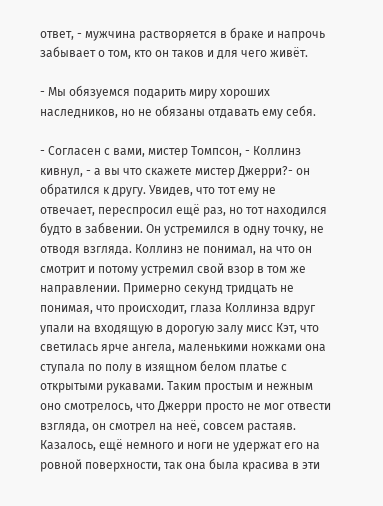ответ, - мужчина растворяется в браке и напрочь забывает о том, кто он таков и для чего живёт.

- Мы обязуемся подарить миру хороших наследников, но не обязаны отдавать ему себя.

- Согласен с вами, мистер Томпсон, - Коллинз кивнул, - а вы что скажете мистер Джерри?- он обратился к другу. Увидев, что тот ему не отвечает, переспросил ещё раз, но тот находился будто в забвении. Он устремился в одну точку, не отводя взгляда. Коллинз не понимал, на что он смотрит и потому устремил свой взор в том же направлении. Примерно секунд тридцать не понимая, что происходит, глаза Коллинза вдруг упали на входящую в дорогую залу мисс Кэт, что светилась ярче ангела, маленькими ножками она ступала по полу в изящном белом платье с открытыми рукавами. Таким простым и нежным оно смотрелось, что Джерри просто не мог отвести взгляда, он смотрел на неё, совсем растаяв. Казалось, ещё немного и ноги не удержат его на ровной поверхности, так она была красива в эти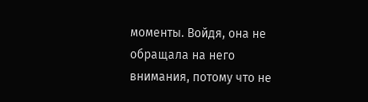моменты. Войдя, она не обращала на него внимания, потому что не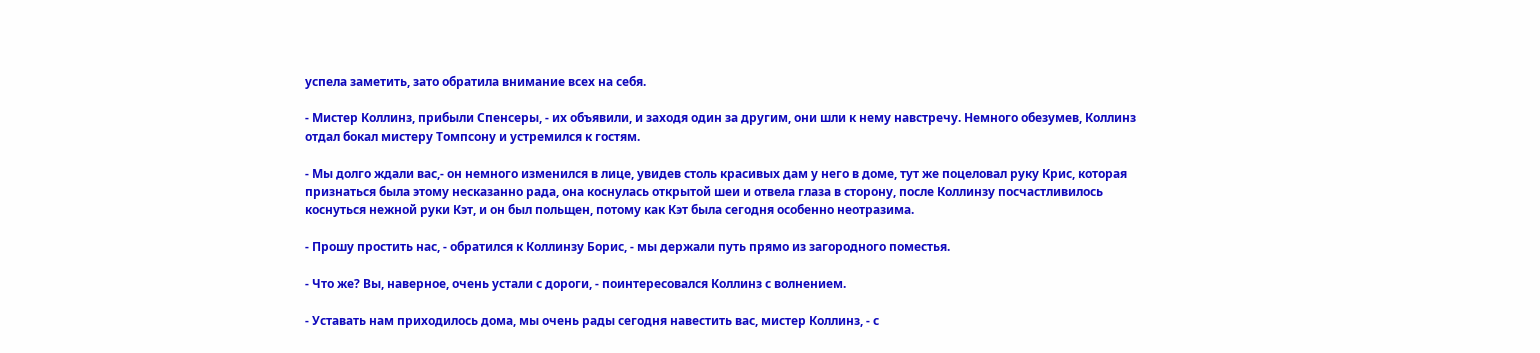успела заметить, зато обратила внимание всех на себя.

- Мистер Коллинз, прибыли Спенсеры, - их объявили, и заходя один за другим, они шли к нему навстречу. Немного обезумев, Коллинз отдал бокал мистеру Томпсону и устремился к гостям.

- Мы долго ждали вас,- он немного изменился в лице, увидев столь красивых дам у него в доме, тут же поцеловал руку Крис, которая признаться была этому несказанно рада, она коснулась открытой шеи и отвела глаза в сторону, после Коллинзу посчастливилось коснуться нежной руки Кэт, и он был польщен, потому как Кэт была сегодня особенно неотразима.

- Прошу простить нас, - обратился к Коллинзу Борис, - мы держали путь прямо из загородного поместья.

- Что же? Вы, наверное, очень устали с дороги, - поинтересовался Коллинз с волнением.

- Уставать нам приходилось дома, мы очень рады сегодня навестить вас, мистер Коллинз, - с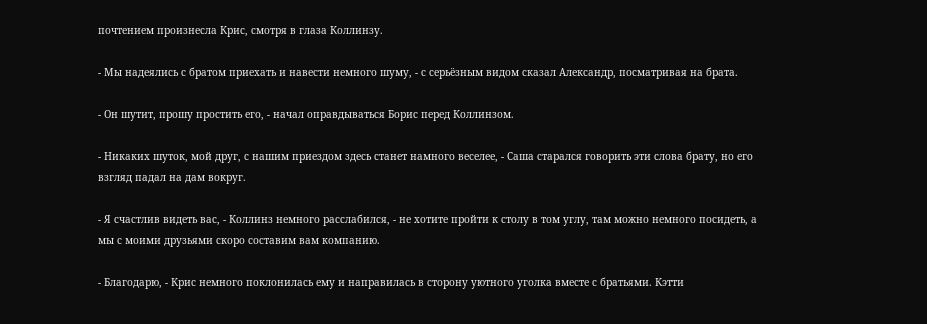почтением произнесла Крис, смотря в глаза Коллинзу.

- Мы надеялись с братом приехать и навести немного шуму, - с серьёзным видом сказал Александр, посматривая на брата.

- Он шутит, прошу простить его, - начал оправдываться Борис перед Коллинзом.

- Никаких шуток, мой друг, с нашим приездом здесь станет намного веселее, - Саша старался говорить эти слова брату, но его взгляд падал на дам вокруг.

- Я счастлив видеть вас, - Коллинз немного расслабился, - не хотите пройти к столу в том углу, там можно немного посидеть, а мы с моими друзьями скоро составим вам компанию.

- Благодарю, - Крис немного поклонилась ему и направилась в сторону уютного уголка вместе с братьями. Кэтти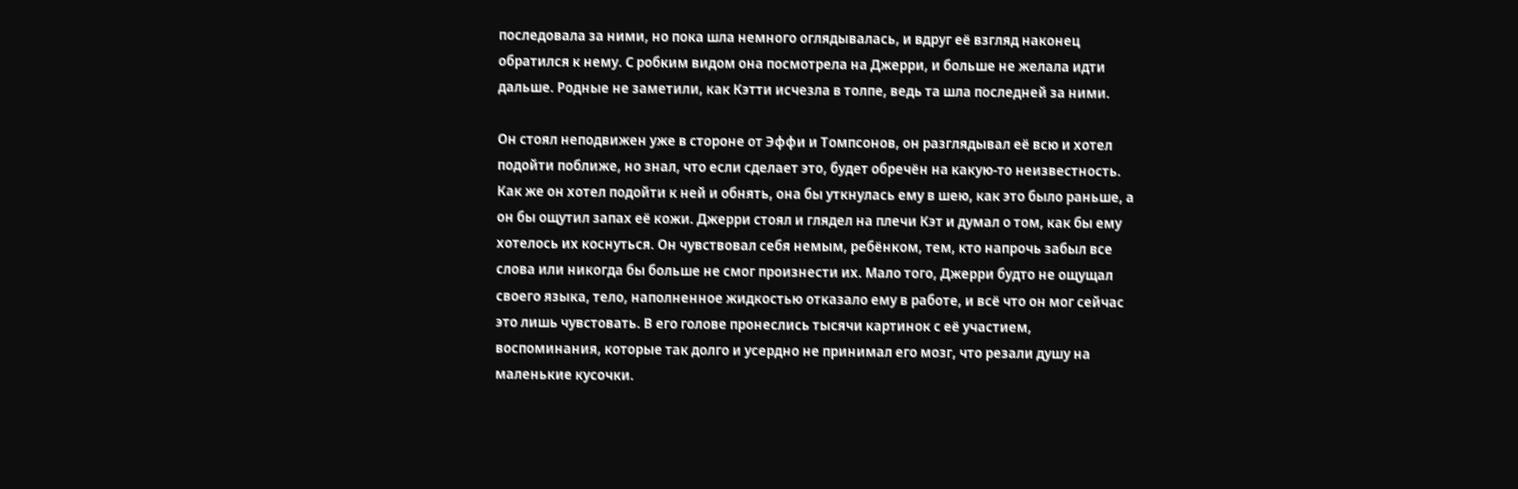последовала за ними, но пока шла немного оглядывалась, и вдруг её взгляд наконец обратился к нему. С робким видом она посмотрела на Джерри, и больше не желала идти дальше. Родные не заметили, как Кэтти исчезла в толпе, ведь та шла последней за ними.

Он стоял неподвижен уже в стороне от Эффи и Томпсонов, он разглядывал её всю и хотел подойти поближе, но знал, что если сделает это, будет обречён на какую-то неизвестность. Как же он хотел подойти к ней и обнять, она бы уткнулась ему в шею, как это было раньше, а он бы ощутил запах её кожи. Джерри стоял и глядел на плечи Кэт и думал о том, как бы ему хотелось их коснуться. Он чувствовал себя немым, ребёнком, тем, кто напрочь забыл все слова или никогда бы больше не смог произнести их. Мало того, Джерри будто не ощущал своего языка, тело, наполненное жидкостью отказало ему в работе, и всё что он мог сейчас это лишь чувстовать. В его голове пронеслись тысячи картинок с её участием, воспоминания, которые так долго и усердно не принимал его мозг, что резали душу на маленькие кусочки.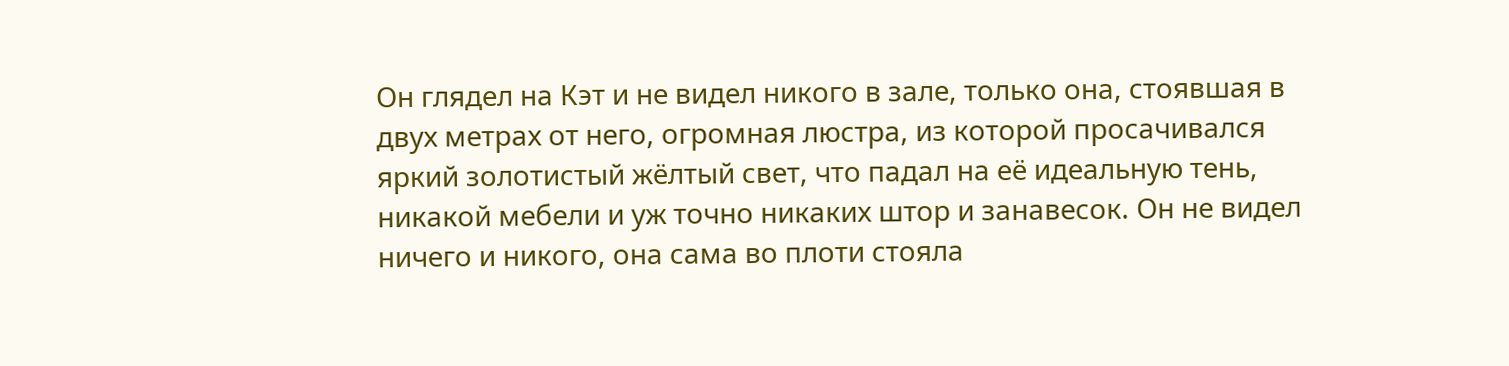Он глядел на Кэт и не видел никого в зале, только она, стоявшая в двух метрах от него, огромная люстра, из которой просачивался яркий золотистый жёлтый свет, что падал на её идеальную тень, никакой мебели и уж точно никаких штор и занавесок. Он не видел ничего и никого, она сама во плоти стояла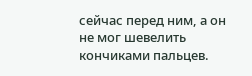сейчас перед ним, а он не мог шевелить кончиками пальцев.